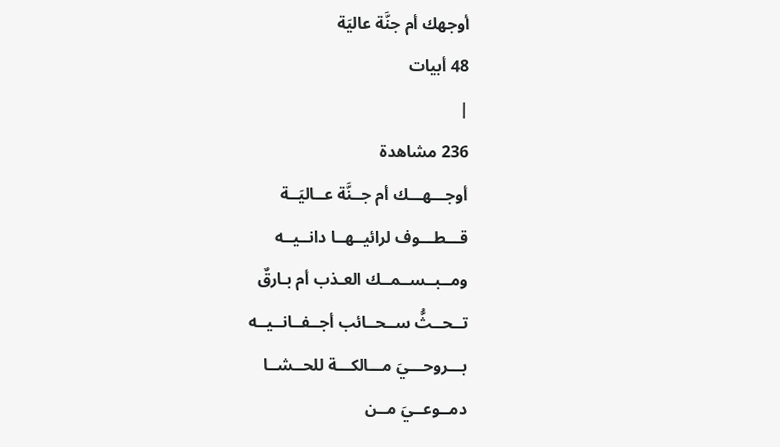أوجهك أم جنَّة عاليَة
48 أبيات
|
236 مشاهدة
أوجـــهـــك أم جــنَّة عــاليَــة
قـــطـــوف لرائيــهــا دانــيــه
ومــبــســمــك العـذب أم بـارقٌ
تــحــثُّ ســحــائب أجــفــانــيــه
بـــروحـــيَ مـــالكـــة للحــشــا
دمــوعــيَ مــن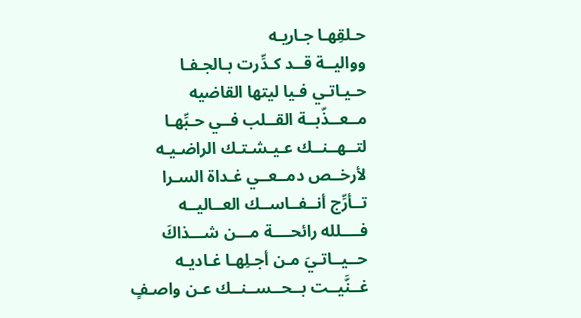حـلقِهـا جـاريـه
وواليــة قــد كـدِّرت بـالجـفـا
حـيـاتـي فـيا ليتها القاضيه
مــعــذّبــة القــلب فــي حـبِّهـا
لتــهــنــك عـيـشـتـك الراضـيـه
لأرخــص دمــعــي غـداة السـرا
تــأرِّج أنــفــاســك العــاليــه
فــــلله رائحــــة مـــن شـــذاكَ
حــيــاتـيَ مـن أجـلِهـا غـاديـه
غــنَّيــت بــحــســنــك عـن واصـفٍ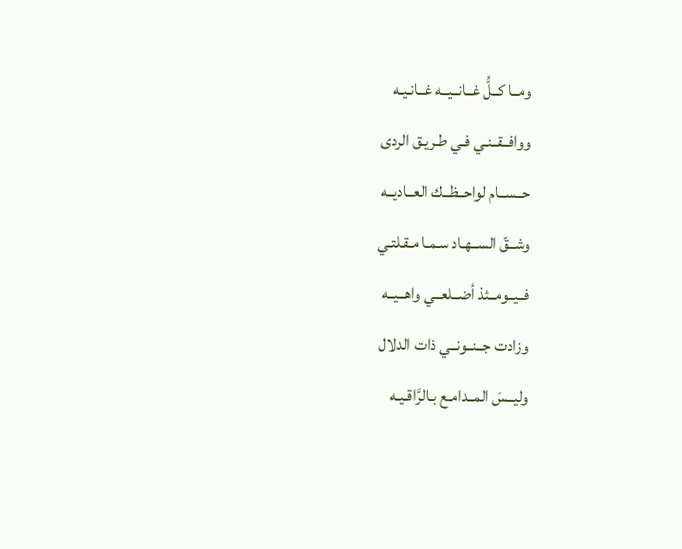ومــا كــلُّ غــانــيــه غــانـيـه
ووافــقــنـي فـي طـريـق الردى
حــســام لواحــظــك العــاديــه
وشــقّ الســهـاد سـمـا مـقـلتـي
فــيــومــئذ أضــلعــي واهــيــه
وزادت جــنــونــي ذات الدلال
وليــسَ المــدامـع بـالرَّاقـيـه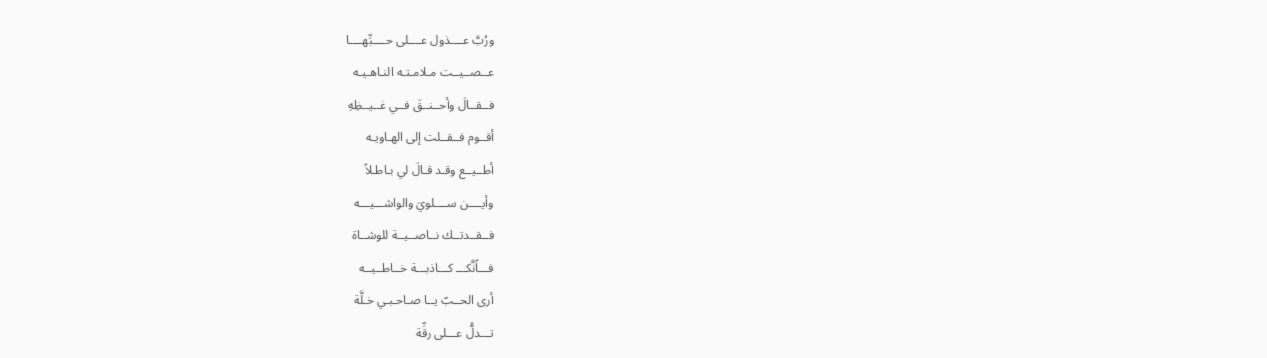ورُبَّ عــــذول عــــلى حــــبِّهــــا
عــصــيــت مـلامـتـه النـاهـيـه
فــقــالَ وأحــنــقَ فــي غــيــظِهِ
أقــوم فــقــلت إلى الهـاويـه
أطــيــع وقـد قـالَ لي بـاطـلاً
وأيــــن ســــلويَ والواشـــيـــه
فــقــدتــك نــاصــيــة للوشــاة
فـــاًنَّكـــ كـــاذبـــة خــاطــيــه
أرى الحــبّ يــا صـاحـبـي خـلَّة
تـــدلُّ عـــلى رقِّة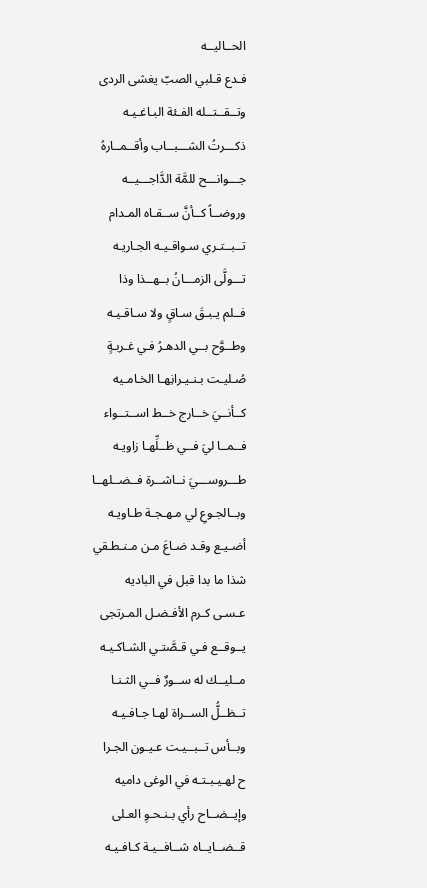الحــاليــه
فـدع قـلبي الصبّ يغشى الردى
وتــقــتــله الفـئة البـاغـيـه
ذكـــرتُ الشـــبــاب وأقــمــارهُ
جـــوانـــح للمَّة الدَّاجـــيــه
وروضــاً كــأنَّ ســقـاه المـدام
تــبــتـري سـواقـيـه الجـاريـه
تـــولَّى الزمـــانُ بــهــذا وذا
فــلم يـبـقَ سـاقٍ ولا سـاقـيـه
وطــوَّح بــي الدهـرُ فـي غـربـةٍ
صُـليـت بـنـيـرانِهـا الخـامـيه
كــأنــيَ خــارج خــط اســتــواء
فــمــا ليَ فــي ظــلِّهـا زاويـه
طـــروســـيَ نــاشــرة فــضــلهــا
وبــالجـوعِ لي مـهـجـة طـاويـه
أضـيـع وقـد ضـاعَ مـن مـنـطـقي
شذا ما بدا قبل في الباديه
عـسـى كـرم الأفـضـل المـرتجى
يــوقــع فـي قـصَّتـي الشـاكـيـه
مــليــك له ســورٌ فــي الثـنـا
تــظــلُّ الســراة لهـا جـافـيـه
وبــأس تــبــيـت عـيـون الجـرا
ح لهـيـبـتـه في الوغى داميه
وإيــضــاح رأي بـنـحـوِ العـلى
قــضــايــاه شــافــيـة كـافـيـه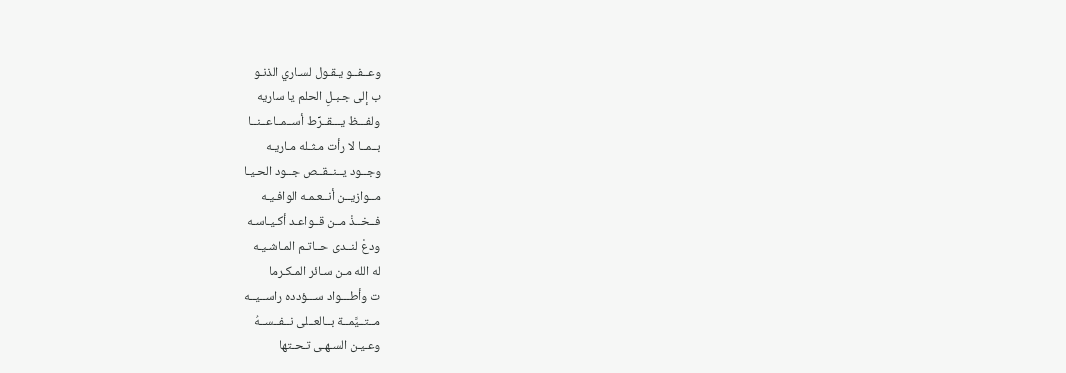وعــفــو يـقـول لسـاري الذنـو
ب إلى جـبـلِ الحلم يا ساريه
ولفـــظ يـــقــرِّط أســمــاعــنــا
بــمــا لا رأت مـثـله مـاريـه
وجــود يــنــقــص جــود الحـيـا
مــوازيــن أنــعـمـه الوافـيـه
فــخــذْ مــن قــواعـد أكـيـاسـه
ودعْ لنــدى حــاتـم المـاشـيـه
له الله مـن سـائر المـكـرما
ت وأطـــواد ســـؤدده راســيــه
مــتــيَّمــة بــالعــلى نــفــســهُ
وعـيـن السـهـى تـحـتها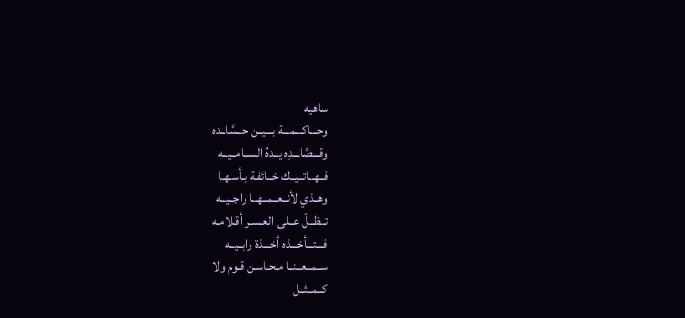ساهيه
وحـــاكـــمـــة بـــيــن حــسَّاــده
وقـــصَّاـــدِه يــدهُ الســامــيــه
فــهــاتــيــك خــائفـة بـأسـهـا
وهــذي لأنــعــمــهــا راجــيــه
تــظــلّ عــلى العـسـر أقـلامـه
فـــتـــأخـــذه أخـــذة رابــيــه
ســمــعــنــا مـحـاسـن قـوم ولا
كــمــثــل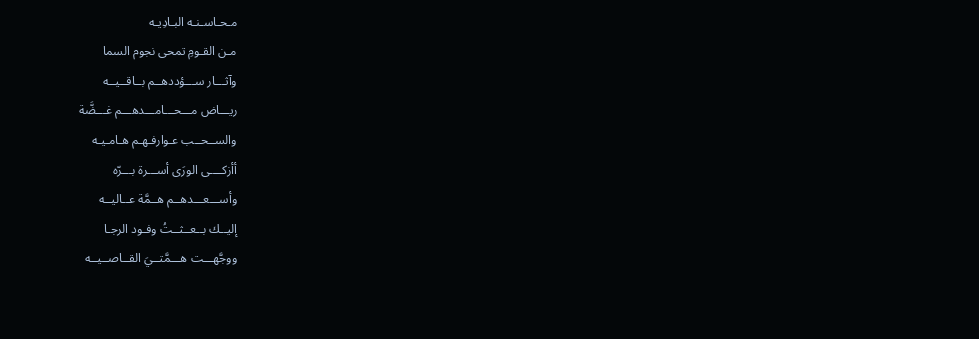مـحـاسـنـه البـادِيـه
مـن القـومِ تمحى نجوم السما
وآثـــار ســـؤددهــم بــاقــيــه
ريـــاض مـــحـــامـــدهـــم غـــضَّة
والســحــب عـوارفـهـم هـامـيـه
أأزكــــى الورَى أســـرة بـــرّه
وأســـعـــدهــم هــمَّة عــاليــه
إليــك بــعــثــتُ وفـود الرجـا
ووجَّهـــت هـــمَّتــيَ القــاصــيــه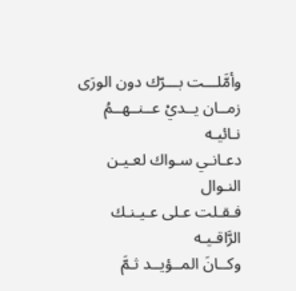وأمَّلـــت بـــرّك دون الورَى
زمــان يــديْ عــنــهــمُ نـائيـه
دعـانـي سـواك لعـيـن النـوال
فـقـلت عـلى عـيـنـك الرَّاقـيـه
وكــانَ المــؤيــد ثـمَّ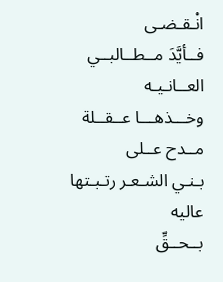انْـقـضـى
فــأيَّدَ مــطــالبــي العــانـيـه
وخـــذهـــا عــقــلة مــدح عــلى
بـنـي الشـعـر رتـبـتها عاليه
بــحــقِّ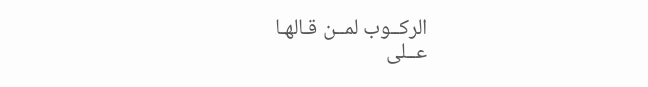الركــوب لمــن قـالهـا
عــلى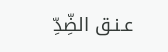عـنـق الضِّدِّ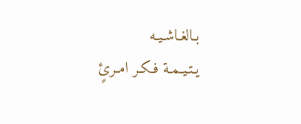بـالغـاشـيـه
يـتـيـمـة فـكـر امـرئٍ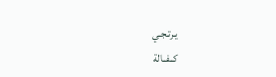يـرتـجـي
كــفــالة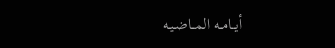أيــامــه المــاضـيـه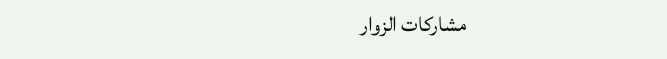مشاركات الزوار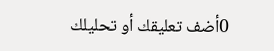0أضف تعليقك أو تحليلك